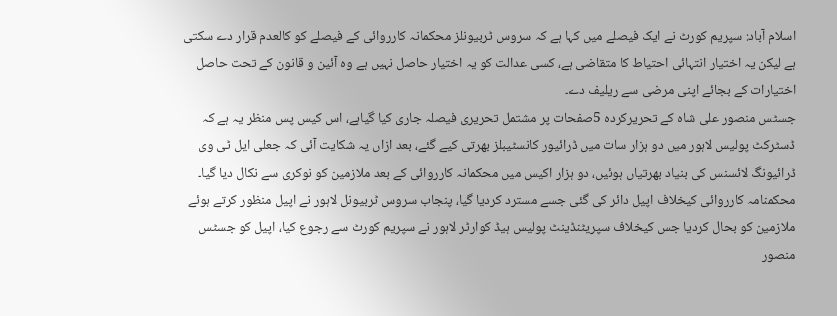اسلام آباد: سپریم کورٹ نے ایک فیصلے میں کہا ہے کہ سروس ٹربیونلز محکمانہ کارروائی کے فیصلے کو کالعدم قرار دے سکتی ہے لیکن یہ اختیار انتہائی احتیاط کا متقاضی ہے، کسی عدالت کو یہ اختیار حاصل نہیں ہے وہ آئین و قانون کے تحت حاصل اختیارات کے بجائے اپنی مرضی سے ریلیف دے۔
جسٹس منصور علی شاہ کے تحریرکردہ 5صفحات پر مشتمل تحریری فیصلہ جاری کیا گیاہے، اس کیس پس منظر یہ ہے کہ ڈسٹرکٹ پولیس لاہور میں دو ہزار سات میں ڈرائیور کانسٹیبلز بھرتی کیے گئے، بعد ازاں یہ شکایت آئی کہ جعلی ایل ٹی وی ڈرائیونگ لائسنس کی بنیاد بھرتیاں ہوئیں، دو ہزار اکیس میں محکمانہ کارروائی کے بعد ملازمین کو نوکری سے نکال دیا گیا۔
محکمنامہ کارروائی کیخلاف اپیل دائر کی گئی جسے مسترد کردیا گیا، پنجاب سروس ٹربیونل لاہور نے اپیل منظور کرتے ہوئے ملازمین کو بحال کردیا جس کیخلاف سپریٹنڈینٹ پولیس ہیڈ کوارٹر لاہور نے سپریم کورٹ سے رجوع کیا، اپیل کو جسٹس منصور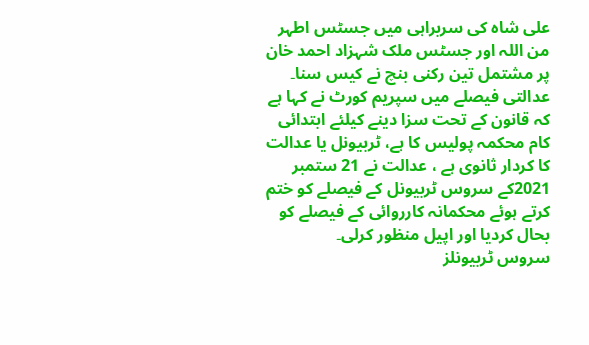علی شاہ کی سربراہی میں جسٹس اطہر من اللہ اور جسٹس ملک شہزاد احمد خان پر مشتمل تین رکنی بنچ نے کیس سنا۔
عدالتی فیصلے میں سپریم کورٹ نے کہا ہے کہ قانون کے تحت سزا دینے کیلئے ابتدائی کام محکمہ پولیس کا ہے، ٹربیونل یا عدالت کا کردار ثانوی ہے ، عدالت نے 21 ستمبر 2021کے سروس ٹربیونل کے فیصلے کو ختم کرتے ہوئے محکمانہ کارروائی کے فیصلے کو بحال کردیا اور اپیل منظور کرلی۔
سروس ٹربیونلز